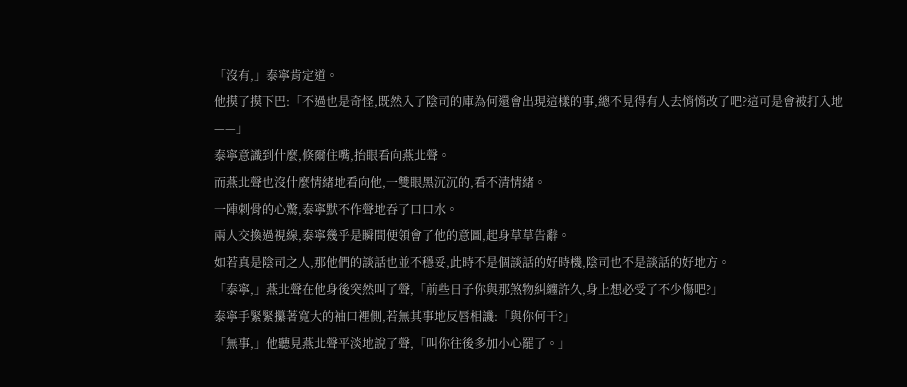「沒有,」泰寧肯定道。
他摸了摸下巴:「不過也是奇怪,既然入了陰司的庫為何還會出現這樣的事,總不見得有人去悄悄改了吧?這可是會被打入地——」
泰寧意識到什麼,倏爾住嘴,抬眼看向燕北聲。
而燕北聲也沒什麼情緒地看向他,一雙眼黑沉沉的,看不清情緒。
一陣刺骨的心驚,泰寧默不作聲地吞了口口水。
兩人交換過視線,泰寧幾乎是瞬間便領會了他的意圖,起身草草告辭。
如若真是陰司之人,那他們的談話也並不穩妥,此時不是個談話的好時機,陰司也不是談話的好地方。
「泰寧,」燕北聲在他身後突然叫了聲,「前些日子你與那煞物糾纏許久,身上想必受了不少傷吧?」
泰寧手緊緊攥著寬大的袖口裡側,若無其事地反唇相譏:「與你何干?」
「無事,」他聽見燕北聲平淡地說了聲,「叫你往後多加小心罷了。」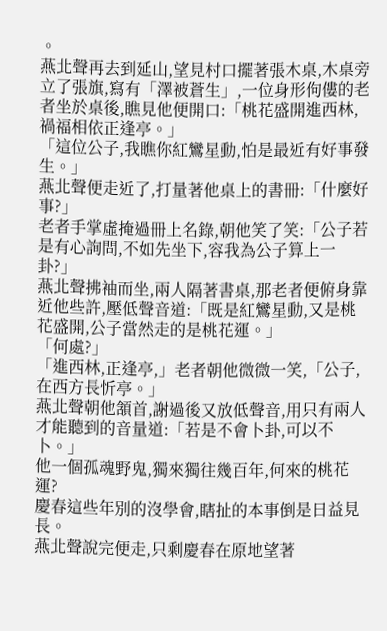。
燕北聲再去到延山,望見村口擺著張木桌,木桌旁立了張旗,寫有「澤被蒼生」,一位身形佝僂的老者坐於桌後,瞧見他便開口:「桃花盛開進西林,禍福相依正逢亭。」
「這位公子,我瞧你紅鸞星動,怕是最近有好事發生。」
燕北聲便走近了,打量著他桌上的書冊:「什麼好事?」
老者手掌虛掩過冊上名錄,朝他笑了笑:「公子若是有心詢問,不如先坐下,容我為公子算上一卦?」
燕北聲拂袖而坐,兩人隔著書桌,那老者便俯身靠近他些許,壓低聲音道:「既是紅鸞星動,又是桃花盛開,公子當然走的是桃花運。」
「何處?」
「進西林,正逢亭,」老者朝他微微一笑,「公子,在西方長忻亭。」
燕北聲朝他頷首,謝過後又放低聲音,用只有兩人才能聽到的音量道:「若是不會卜卦,可以不卜。」
他一個孤魂野鬼,獨來獨往幾百年,何來的桃花運?
慶春這些年別的沒學會,瞎扯的本事倒是日益見長。
燕北聲說完便走,只剩慶春在原地望著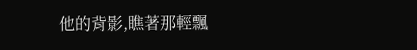他的背影,瞧著那輕飄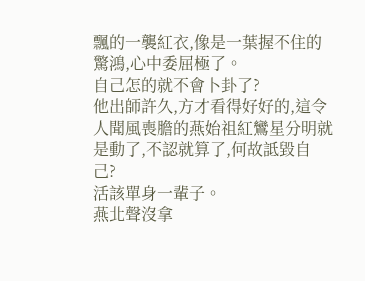飄的一襲紅衣,像是一葉握不住的驚鴻,心中委屈極了。
自己怎的就不會卜卦了?
他出師許久,方才看得好好的,這令人聞風喪膽的燕始祖紅鸞星分明就是動了,不認就算了,何故詆毀自己?
活該單身一輩子。
燕北聲沒拿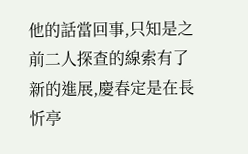他的話當回事,只知是之前二人探查的線索有了新的進展,慶春定是在長忻亭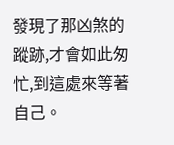發現了那凶煞的蹤跡,才會如此匆忙,到這處來等著自己。